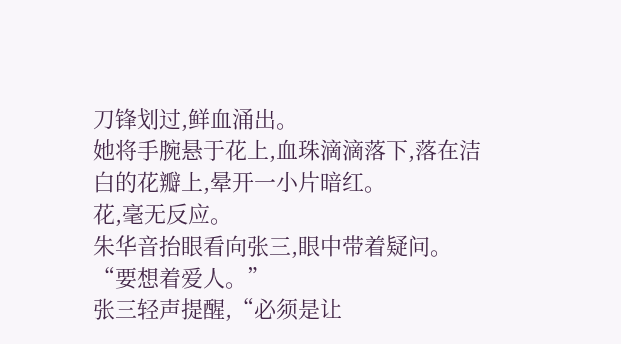刀锋划过,鲜血涌出。
她将手腕悬于花上,血珠滴滴落下,落在洁白的花瓣上,晕开一小片暗红。
花,毫无反应。
朱华音抬眼看向张三,眼中带着疑问。
“要想着爱人。”
张三轻声提醒,“必须是让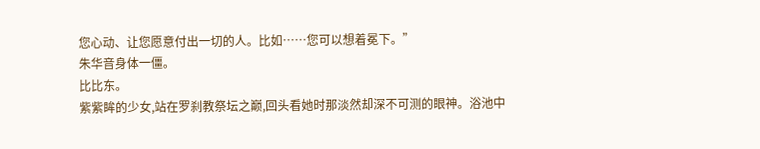您心动、让您愿意付出一切的人。比如……您可以想着冕下。”
朱华音身体一僵。
比比东。
紫紫眸的少女,站在罗刹教祭坛之巅,回头看她时那淡然却深不可测的眼神。浴池中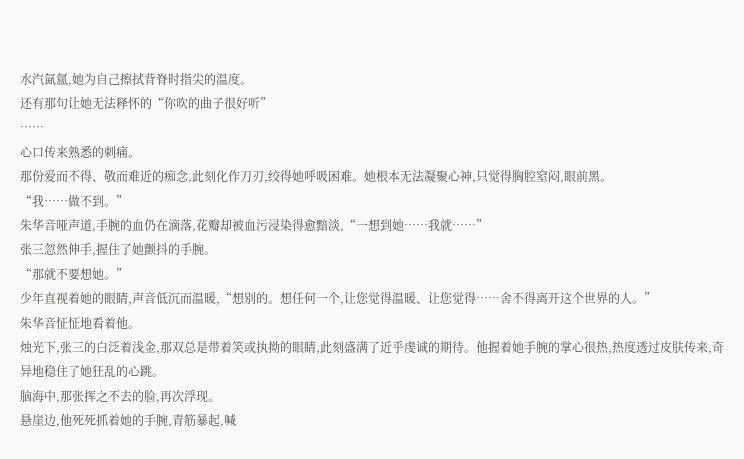水汽氤氲,她为自己擦拭背脊时指尖的温度。
还有那句让她无法释怀的“你吹的曲子很好听”
……
心口传来熟悉的刺痛。
那份爱而不得、敬而难近的痴念,此刻化作刀刃,绞得她呼吸困难。她根本无法凝聚心神,只觉得胸腔窒闷,眼前黑。
“我……做不到。”
朱华音哑声道,手腕的血仍在滴落,花瓣却被血污浸染得愈黯淡,“一想到她……我就……”
张三忽然伸手,握住了她颤抖的手腕。
“那就不要想她。”
少年直视着她的眼睛,声音低沉而温暖,“想别的。想任何一个,让您觉得温暖、让您觉得……舍不得离开这个世界的人。”
朱华音怔怔地看着他。
烛光下,张三的白泛着浅金,那双总是带着笑或执拗的眼睛,此刻盛满了近乎虔诚的期待。他握着她手腕的掌心很热,热度透过皮肤传来,奇异地稳住了她狂乱的心跳。
脑海中,那张挥之不去的脸,再次浮现。
悬崖边,他死死抓着她的手腕,青筋暴起,喊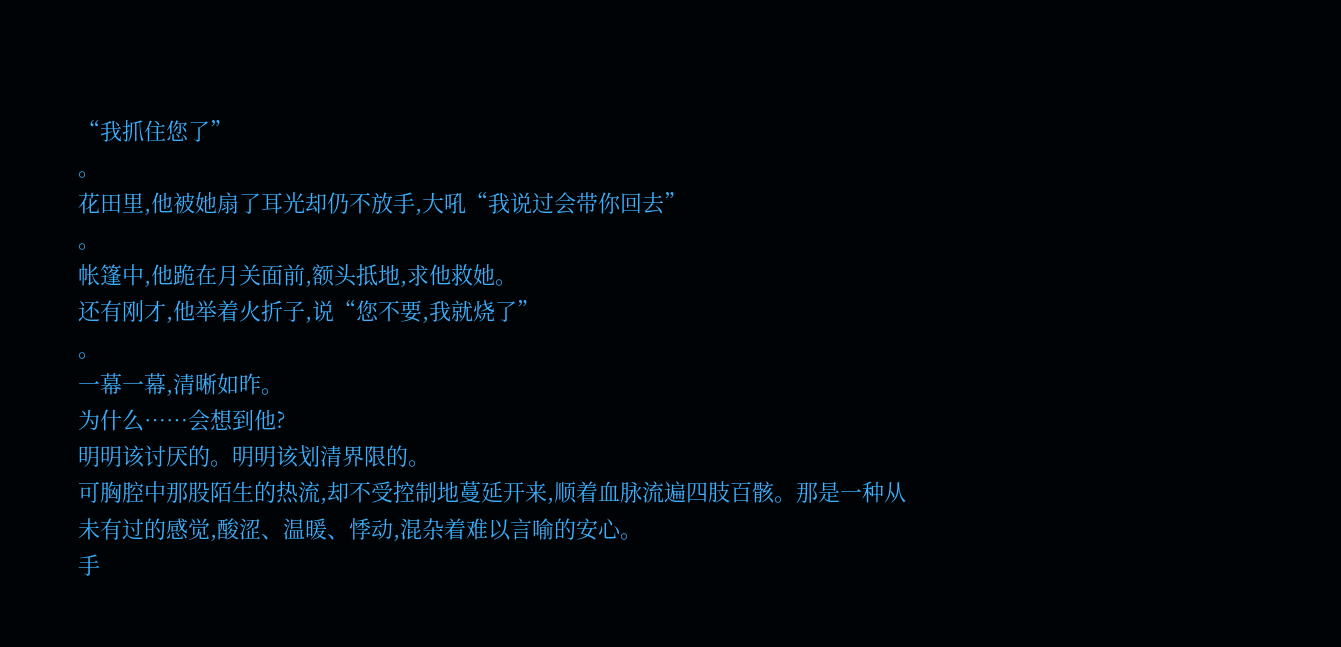“我抓住您了”
。
花田里,他被她扇了耳光却仍不放手,大吼“我说过会带你回去”
。
帐篷中,他跪在月关面前,额头抵地,求他救她。
还有刚才,他举着火折子,说“您不要,我就烧了”
。
一幕一幕,清晰如昨。
为什么……会想到他?
明明该讨厌的。明明该划清界限的。
可胸腔中那股陌生的热流,却不受控制地蔓延开来,顺着血脉流遍四肢百骸。那是一种从未有过的感觉,酸涩、温暖、悸动,混杂着难以言喻的安心。
手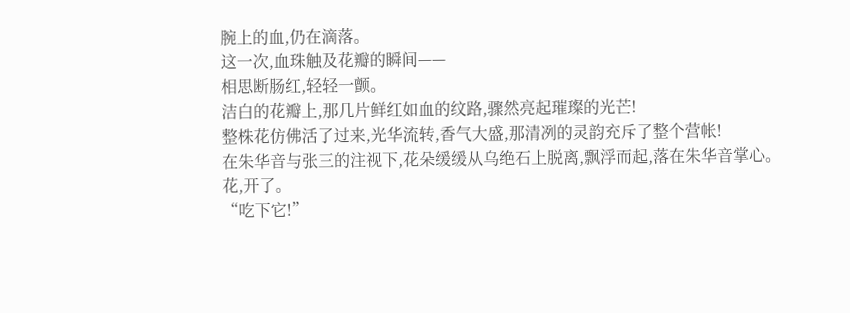腕上的血,仍在滴落。
这一次,血珠触及花瓣的瞬间——
相思断肠红,轻轻一颤。
洁白的花瓣上,那几片鲜红如血的纹路,骤然亮起璀璨的光芒!
整株花仿佛活了过来,光华流转,香气大盛,那清冽的灵韵充斥了整个营帐!
在朱华音与张三的注视下,花朵缓缓从乌绝石上脱离,飘浮而起,落在朱华音掌心。
花,开了。
“吃下它!”